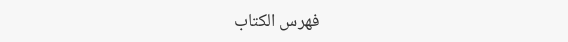فهرس الكتاب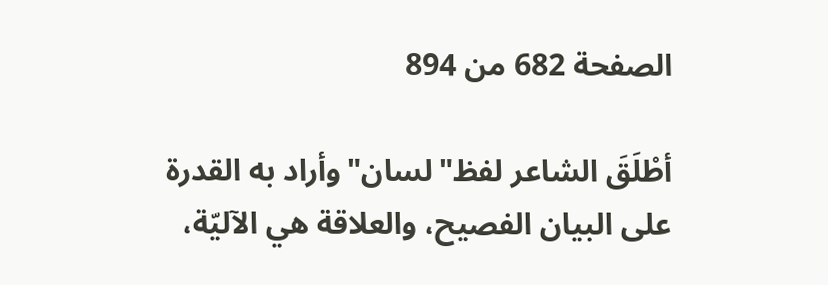الصفحة 682 من 894

أطْلَقَ الشاعر لفظ"لسان"وأراد به القدرة على البيان الفصيح، والعلاقة هي الآليّة،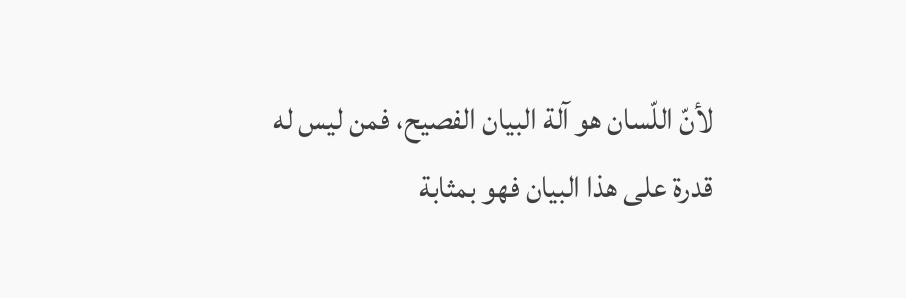لأنّ اللّسان هو آلة البيان الفصيح، فمن ليس له قدرة على هذا البيان فهو بمثابة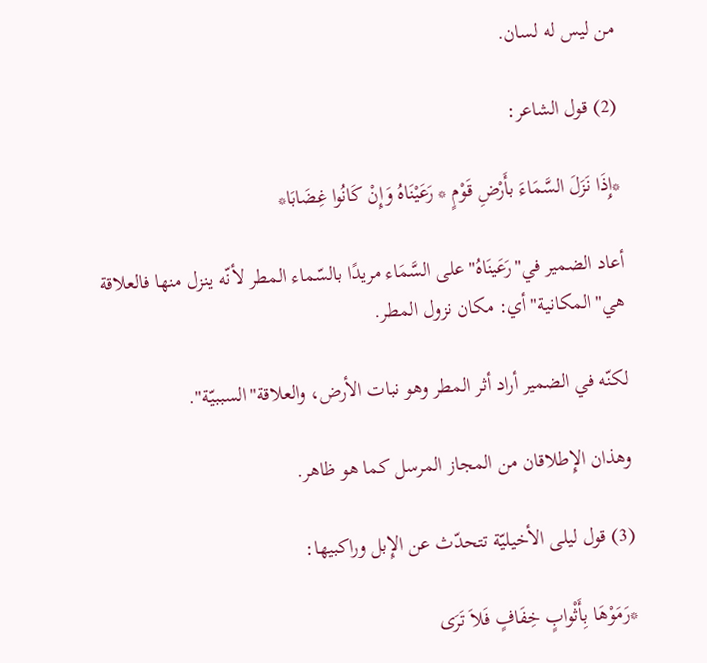من ليس له لسان.

(2) قول الشاعر:

*إِذَا نَزَلَ السَّمَاءَ بأَرْضِ قَوْمٍ * رَعَيْنَاهُ وَإِنْ كَانُوا غِضَابَا*

أعاد الضمير في"رَعَينَاهُ"على السَّمَاء مريدًا بالسّماء المطر لأنّه ينزل منها فالعلاقة هي"المكانية"أي: مكان نزول المطر.

لكنّه في الضمير أراد أثر المطر وهو نبات الأرض، والعلاقة"السببيّة".

وهذان الإِطلاقان من المجاز المرسل كما هو ظاهر.

(3) قول ليلى الأخيليّة تتحدّث عن الإِبل وراكبيها:

*رَمَوْهَا بِأَثْوابٍ خِفَافٍ فَلاَ تَرَى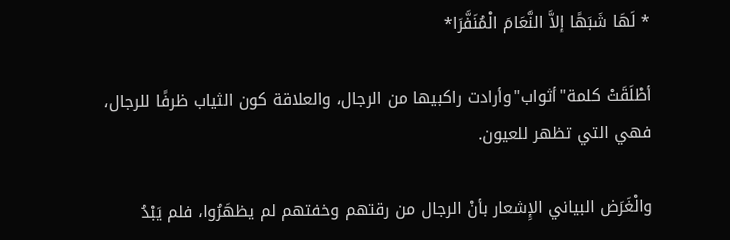* لَهَا شَبَهًا إلاَّ النَّعَامَ الْمُنَفَّرَا*

أطْلَقَتْ كلمة"أثواب"وأرادت راكبيها من الرجال، والعلاقة كون الثياب ظرفًا للرجال، فهي التي تظهر للعيون.

والْغَرَض البياني الإِشعار بأنْ الرجال من رقتهم وخفتهم لم يظهَرُوا، فلم يَبْدُ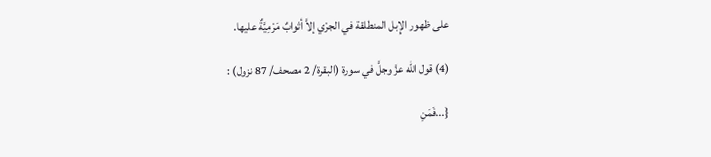على ظهور الإِبل المنطلقة في الجرْي إلاَّ أثوابٌ مَرْمِيَّةٌ عليها.

(4) قول الله عزَّ وجلَّ في سورة (البقرة/ 2 مصحف/ 87 نزول) :

{...فَمَنِ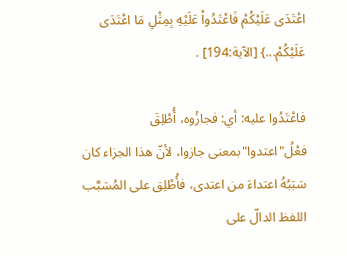اعْتَدَى عَلَيْكُمْ فَاعْتَدُواْ عَلَيْهِ بِمِثْلِ مَا اعْتَدَى عَلَيْكُمْ...} [الآية:194] .

فاعْتَدُوا عليه: أي: فجازُوه، أُطْلِقَ فعْلُ"اعتدوا"بمعنى جازوا، لأنّ هذا الجزاء كان سَبَبُهُ اعتداءَ من اعتدى، فأُطْلِق على المُسَبَّب اللفظ الدالّ على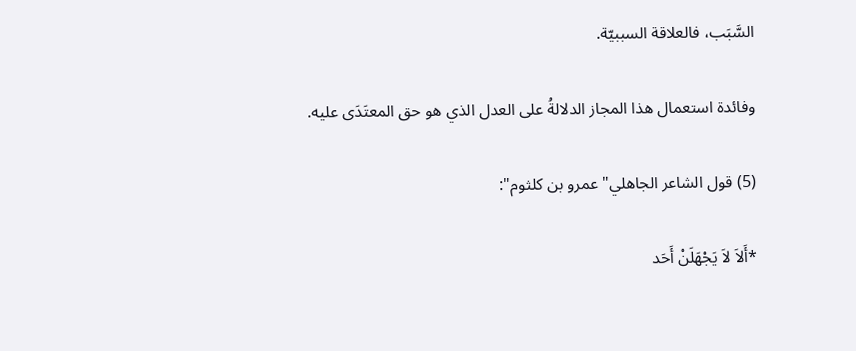السَّبَب، فالعلاقة السببيّة.

وفائدة استعمال هذا المجاز الدلالةُ على العدل الذي هو حق المعتَدَى عليه.

(5) قول الشاعر الجاهلي"عمرو بن كلثوم":

*أَلاَ لاَ يَجْهَلَنْ أَحَد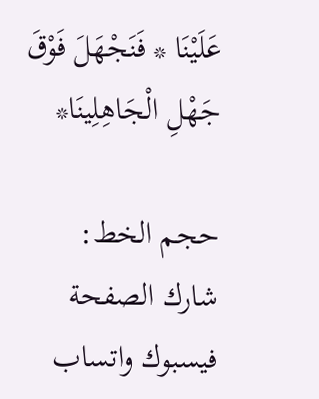عَلَيْنَا * فَنَجْهَلَ فَوْقَ جَهْلِ الْجَاهِلِينَا*

حجم الخط:
شارك الصفحة
فيسبوك واتساب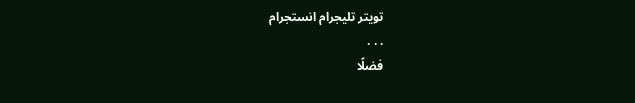تويتر تليجرام انستجرام
. . .
فضلًا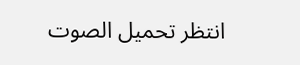انتظر تحميل الصوت